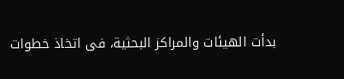بدأت الهيئات والمراكز البحثية، فى اتخاذ خطوات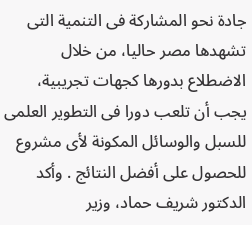جادة نحو المشاركة فى التنمية التى تشهدها مصر حاليا، من خلال الاضطلاع بدورها كجهات تجريبية، يجب أن تلعب دورا فى التطوير العلمى للسبل والوسائل المكونة لأى مشروع للحصول على أفضل النتائج . وأكد الدكتور شريف حماد، وزير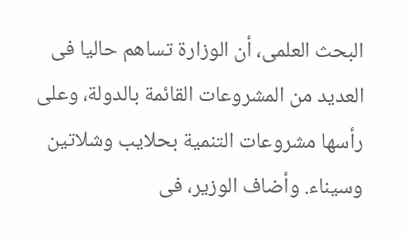البحث العلمى، أن الوزارة تساهم حاليا فى العديد من المشروعات القائمة بالدولة، وعلى رأسها مشروعات التنمية بحلايب وشلاتين وسيناء. وأضاف الوزير، فى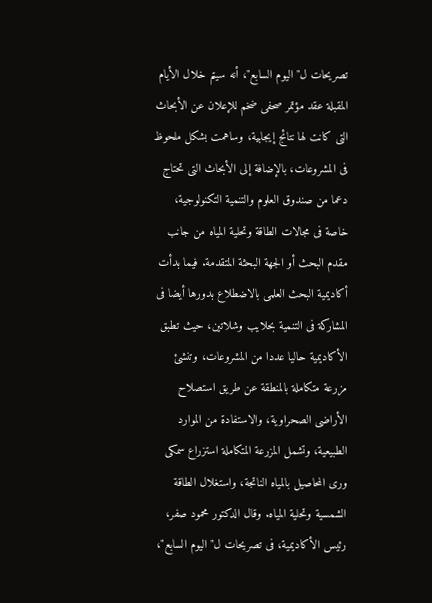تصريحات ل"اليوم السابع"، أنه سيتم خلال الأيام المقبلة عقد مؤتمر صحفى ضخم للإعلان عن الأبحاث التى كانت لها نتائج إيجابية، وساهمت بشكل ملحوظ فى المشروعات، بالإضافة إلى الأبحاث التى تحتاج دعما من صندوق العلوم والتنمية التكنولوجية، خاصة فى مجالات الطاقة وتحلية المياه من جانب مقدم البحث أو الجهة البحثة المتقدمة. فيما بدأت أكاديمية البحث العلمى بالاضطلاع بدورها أيضا فى المشاركة فى التنمية بحلايب وشلاتين، حيث تطبق الأكاديمية حاليا عددا من المشروعات، وتنشئ مزرعة متكاملة بالمنطقة عن طريق استصلاح الأراضى الصحراوية، والاستفادة من الموارد الطبيعية، وتشمل المزرعة المتكاملة استزراع سمكى ورى المحاصيل بالمياه الناتجة، واستغلال الطاقة الشمسية وتحلية المياه. وقال الدكتور محمود صفر، رئيس الأكاديمية، فى تصريحات ل"اليوم السابع"،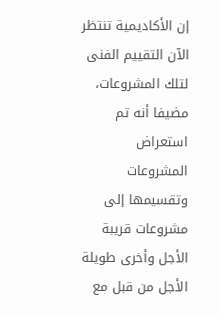إن الأكاديمية تنتظر الآن التقييم الفنى لتلك المشروعات، مضيفا أنه تم استعراض المشروعات وتقسيمها إلى مشروعات قريبة الأجل وأخرى طويلة الأجل من قبل مع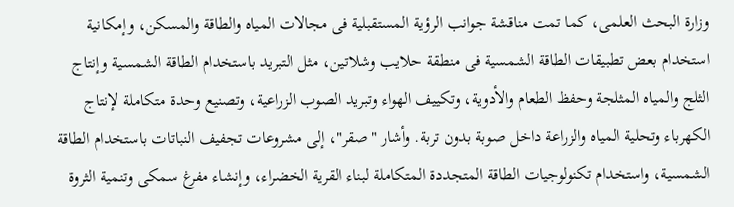وزارة البحث العلمى، كما تمت مناقشة جوانب الرؤية المستقبلية فى مجالات المياه والطاقة والمسكن، وإمكانية استخدام بعض تطبيقات الطاقة الشمسية فى منطقة حلايب وشلاتين، مثل التبريد باستخدام الطاقة الشمسية وإنتاج الثلج والمياه المثلجة وحفظ الطعام والأدوية، وتكييف الهواء وتبريد الصوب الزراعية، وتصنيع وحدة متكاملة لإنتاج الكهرباء وتحلية المياه والزراعة داخل صوبة بدون تربة. وأشار "صقر"، إلى مشروعات تجفيف النباتات باستخدام الطاقة الشمسية، واستخدام تكنولوجيات الطاقة المتجددة المتكاملة لبناء القرية الخضراء، وإنشاء مفرغ سمكى وتنمية الثروة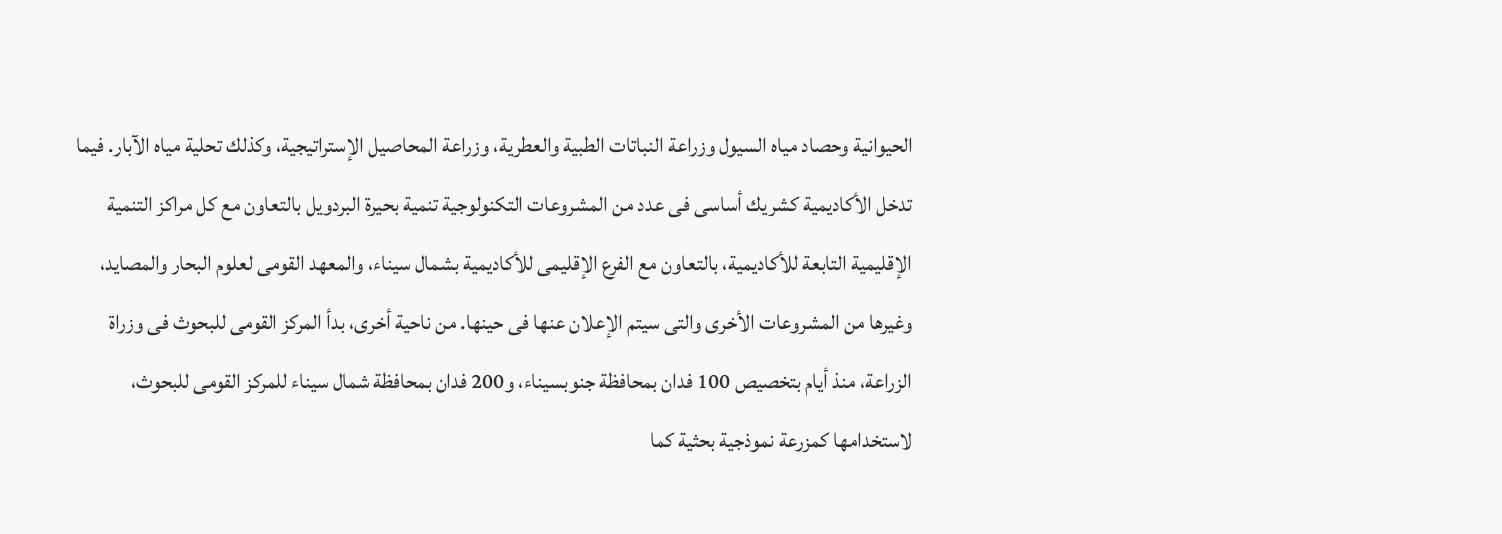الحيوانية وحصاد مياه السيول وزراعة النباتات الطبية والعطرية، وزراعة المحاصيل الإستراتيجية، وكذلك تحلية مياه الآبار. فيما تدخل الأكاديمية كشريك أساسى فى عدد من المشروعات التكنولوجية تنمية بحيرة البردويل بالتعاون مع كل مراكز التنمية الإقليمية التابعة للأكاديمية، بالتعاون مع الفرع الإقليمى للأكاديمية بشمال سيناء، والمعهد القومى لعلوم البحار والمصايد، وغيرها من المشروعات الأخرى والتى سيتم الإعلان عنها فى حينها. من ناحية أخرى، بدأ المركز القومى للبحوث فى وزراة الزراعة، منذ أيام بتخصيص 100 فدان بمحافظة جنوبسيناء، و200 فدان بمحافظة شمال سيناء للمركز القومى للبحوث، لاستخدامها كمزرعة نموذجية بحثية كما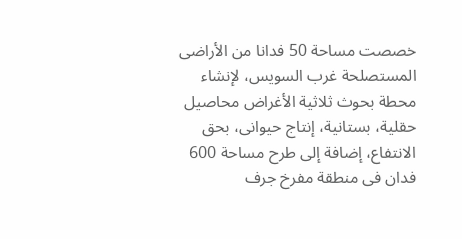خصصت مساحة 50 فدانا من الأراضى المستصلحة غرب السويس، لإنشاء محطة بحوث ثلاثية الأغراض محاصيل حقلية، بستانية، إنتاج حيوانى، بحق الانتفاع، إضافة إلى طرح مساحة 600 فدان فى منطقة مفرخ جرف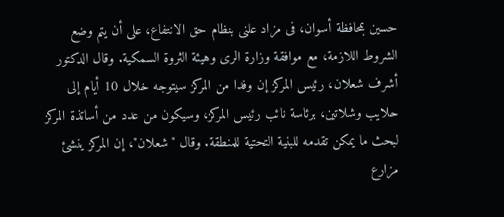حسين بمحافظة أسوان، فى مزاد علنى بنظام حق الانتفاع، على أن يتم وضع الشروط اللازمة، مع موافقة وزارة الرى وهيئة الثروة السمكية. وقال الدكتور أشرف شعلان، رئيس المركز إن وفدا من المركز سيتوجه خلال 10 أيام إلى حلايب وشلاتين، برئاسة نائب رئيس المركز، وسيكون من عدد من أساتذة المركز لبحث ما يمكن تقدمه للبنية التحتية للمنطقة. وقال "شعلان"، إن المركز ينشئ مزارع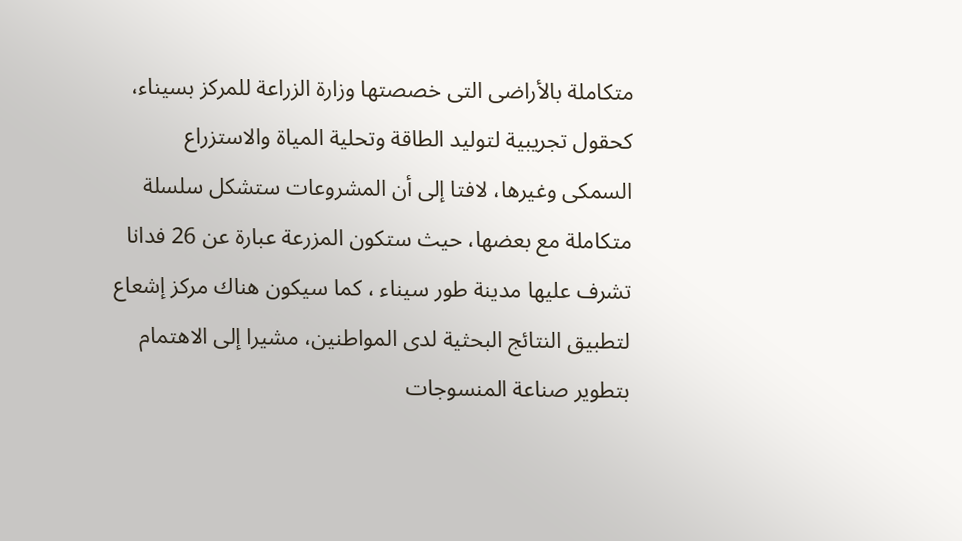متكاملة بالأراضى التى خصصتها وزارة الزراعة للمركز بسيناء، كحقول تجريبية لتوليد الطاقة وتحلية المياة والاستزراع السمكى وغيرها، لافتا إلى أن المشروعات ستشكل سلسلة متكاملة مع بعضها، حيث ستكون المزرعة عبارة عن 26 فدانا تشرف عليها مدينة طور سيناء ، كما سيكون هناك مركز إشعاع لتطبيق النتائج البحثية لدى المواطنين، مشيرا إلى الاهتمام بتطوير صناعة المنسوجات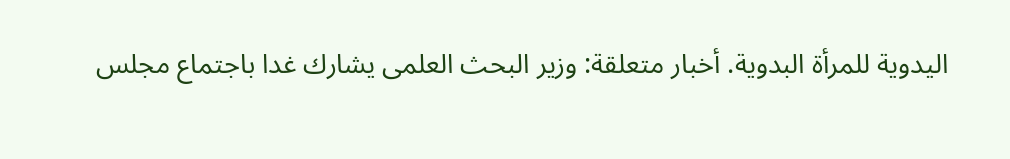اليدوية للمرأة البدوية. أخبار متعلقة: وزير البحث العلمى يشارك غدا باجتماع مجلس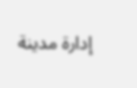إدارة مدينة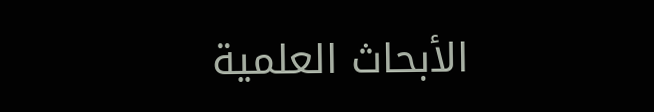الأبحاث العلمية